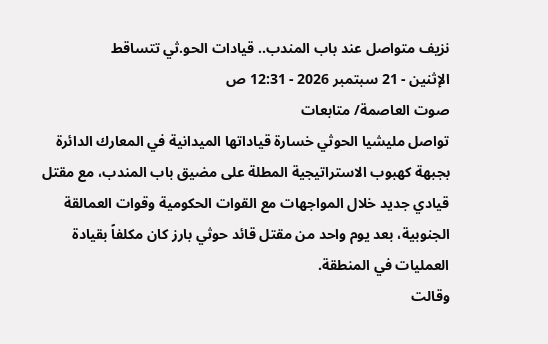نزيف متواصل عند باب المندب.. قيادات الحو.ثي تتساقط
الإثنين - 21 سبتمبر 2026 - 12:31 ص
صوت العاصمة/ متابعات
تواصل مليشيا الحوثي خسارة قياداتها الميدانية في المعارك الدائرة بجبهة كهبوب الاستراتيجية المطلة على مضيق باب المندب، مع مقتل قيادي جديد خلال المواجهات مع القوات الحكومية وقوات العمالقة الجنوبية، بعد يوم واحد من مقتل قائد حوثي بارز كان مكلفاً بقيادة العمليات في المنطقة.
وقالت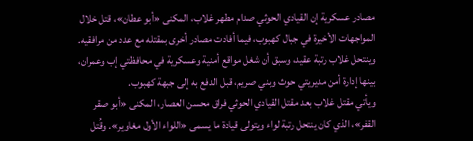مصادر عسكرية إن القيادي الحوثي صدام مطهر غلاب، المكنى «أبو عطان»، قتل خلال المواجهات الأخيرة في جبال كهبوب، فيما أفادت مصادر أخرى بمقتله مع عدد من مرافقيه. وينتحل غلاب رتبة عقيد، وسبق أن شغل مواقع أمنية وعسكرية في محافظتي إب وعمران، بينها إدارة أمن مديريتي حوث وبني صريم، قبل الدفع به إلى جبهة كهبوب.
ويأتي مقتل غلاب بعد مقتل القيادي الحوثي فراق محسن العصار، المكنى «أبو صقر القفر»، الذي كان ينتحل رتبة لواء ويتولى قيادة ما يسمى «اللواء الأول مغاوير». وقُتل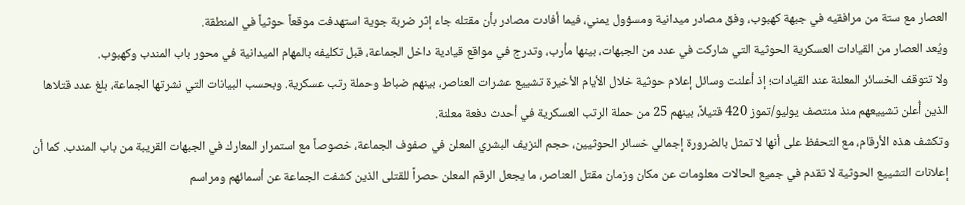العصار مع ستة من مرافقيه في جبهة كهبوب، وفق مصادر ميدانية ومسؤول يمني، فيما أفادت مصادر بأن مقتله جاء إثر ضربة جوية استهدفت موقعاً حوثياً في المنطقة.
ويُعد العصار من القيادات العسكرية الحوثية التي شاركت في عدد من الجبهات، بينها مأرب، وتدرج في مواقع قيادية داخل الجماعة، قبل تكليفه بالمهام الميدانية في محور باب المندب وكهبوب.
ولا تتوقف الخسائر المعلنة عند القيادات؛ إذ أعلنت وسائل إعلام حوثية خلال الأيام الأخيرة تشييع عشرات العناصر، بينهم ضباط وحملة رتب عسكرية. وبحسب البيانات التي نشرتها الجماعة، بلغ عدد قتلاها الذين أُعلن تشييعهم منذ منتصف يوليو/تموز 420 قتيلاً، بينهم 25 من حملة الرتب العسكرية في أحدث دفعة معلنة.
وتكشف هذه الأرقام، مع التحفظ على أنها لا تمثل بالضرورة إجمالي خسائر الحوثيين، حجم النزيف البشري المعلن في صفوف الجماعة، خصوصاً مع استمرار المعارك في الجبهات القريبة من باب المندب. كما أن إعلانات التشييع الحوثية لا تقدم في جميع الحالات معلومات عن مكان وزمان مقتل العناصر، ما يجعل الرقم المعلن حصراً للقتلى الذين كشفت الجماعة عن أسمائهم ومراسم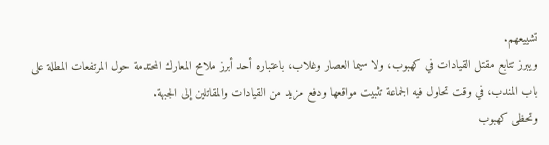تشييعهم.
ويبرز تتابع مقتل القيادات في كهبوب، ولا سيما العصار وغلاب، باعتباره أحد أبرز ملامح المعارك المحتدمة حول المرتفعات المطلة على باب المندب، في وقت تحاول فيه الجماعة تثبيت مواقعها ودفع مزيد من القيادات والمقاتلين إلى الجبهة.
وتحظى كهبوب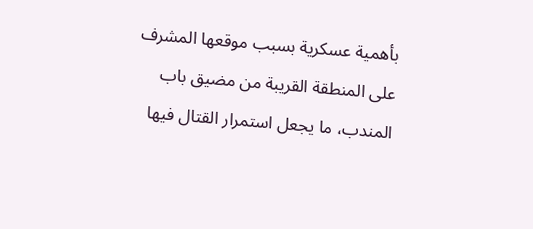بأهمية عسكرية بسبب موقعها المشرف على المنطقة القريبة من مضيق باب المندب، ما يجعل استمرار القتال فيها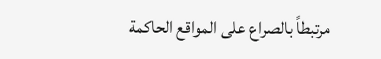مرتبطاً بالصراع على المواقع الحاكمة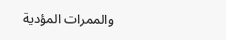والممرات المؤدية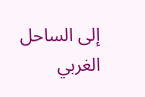إلى الساحل الغربي